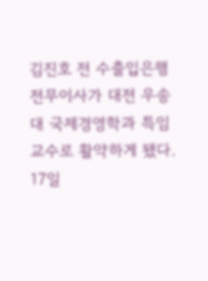김진호 전 수출입은행 전무이사가 대전 우송대 국제경영학과 특임교수로 활약하게 됐다.
17일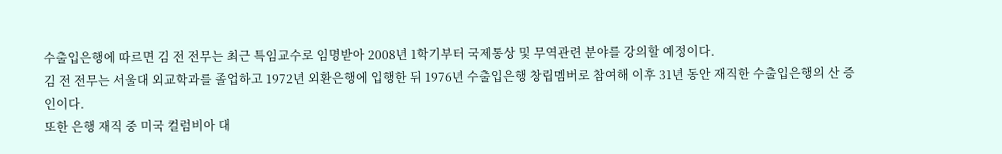수출입은행에 따르면 김 전 전무는 최근 특임교수로 임명받아 2008년 1학기부터 국제통상 및 무역관련 분야를 강의할 예정이다.
김 전 전무는 서울대 외교학과를 졸업하고 1972년 외환은행에 입행한 뒤 1976년 수출입은행 창립멤버로 참여해 이후 31년 동안 재직한 수출입은행의 산 증인이다.
또한 은행 재직 중 미국 컬럼비아 대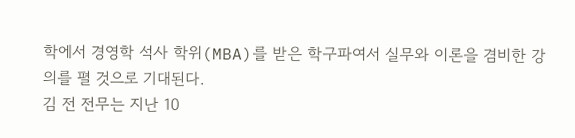학에서 경영학 석사 학위(MBA)를 받은 학구파여서 실무와 이론을 겸비한 강의를 펼 것으로 기대된다.
김 전 전무는 지난 10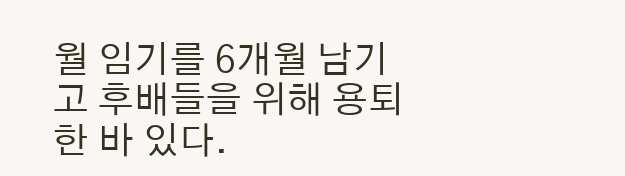월 임기를 6개월 남기고 후배들을 위해 용퇴한 바 있다.